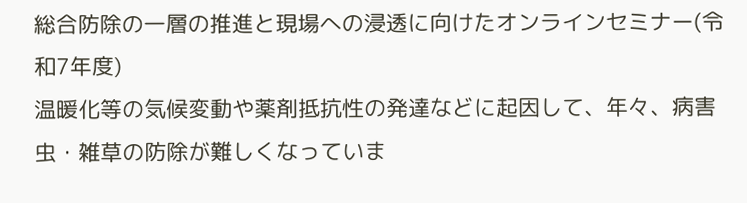総合防除の一層の推進と現場への浸透に向けたオンラインセミナー(令和7年度)
温暖化等の気候変動や薬剤抵抗性の発達などに起因して、年々、病害虫・雑草の防除が難しくなっていま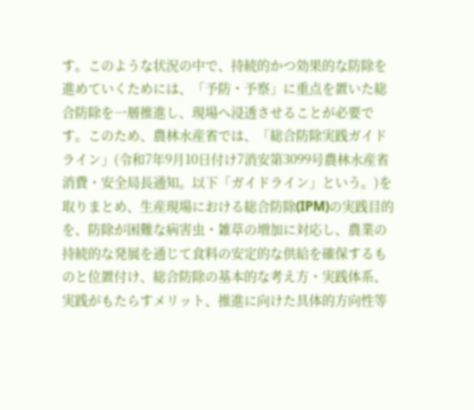す。このような状況の中で、持続的かつ効果的な防除を進めていくためには、「予防・予察」に重点を置いた総合防除を一層推進し、現場へ浸透させることが必要です。このため、農林水産省では、「総合防除実践ガイドライン」(令和7年9月10日付け7消安第3099号農林水産省消費・安全局長通知。以下「ガイドライン」という。)を取りまとめ、生産現場における総合防除(IPM)の実践目的を、防除が困難な病害虫・雑草の増加に対応し、農業の持続的な発展を通じて食料の安定的な供給を確保するものと位置付け、総合防除の基本的な考え方・実践体系、実践がもたらすメリット、推進に向けた具体的方向性等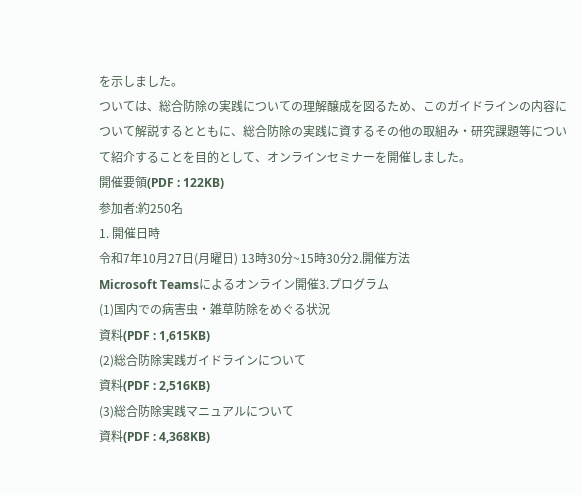を示しました。
ついては、総合防除の実践についての理解醸成を図るため、このガイドラインの内容について解説するとともに、総合防除の実践に資するその他の取組み・研究課題等について紹介することを目的として、オンラインセミナーを開催しました。
開催要領(PDF : 122KB)
参加者:約250名
1. 開催日時
令和7年10月27日(月曜日) 13時30分~15時30分2.開催方法
Microsoft Teamsによるオンライン開催3.プログラム
(1)国内での病害虫・雑草防除をめぐる状況
資料(PDF : 1,615KB)
(2)総合防除実践ガイドラインについて
資料(PDF : 2,516KB)
(3)総合防除実践マニュアルについて
資料(PDF : 4,368KB)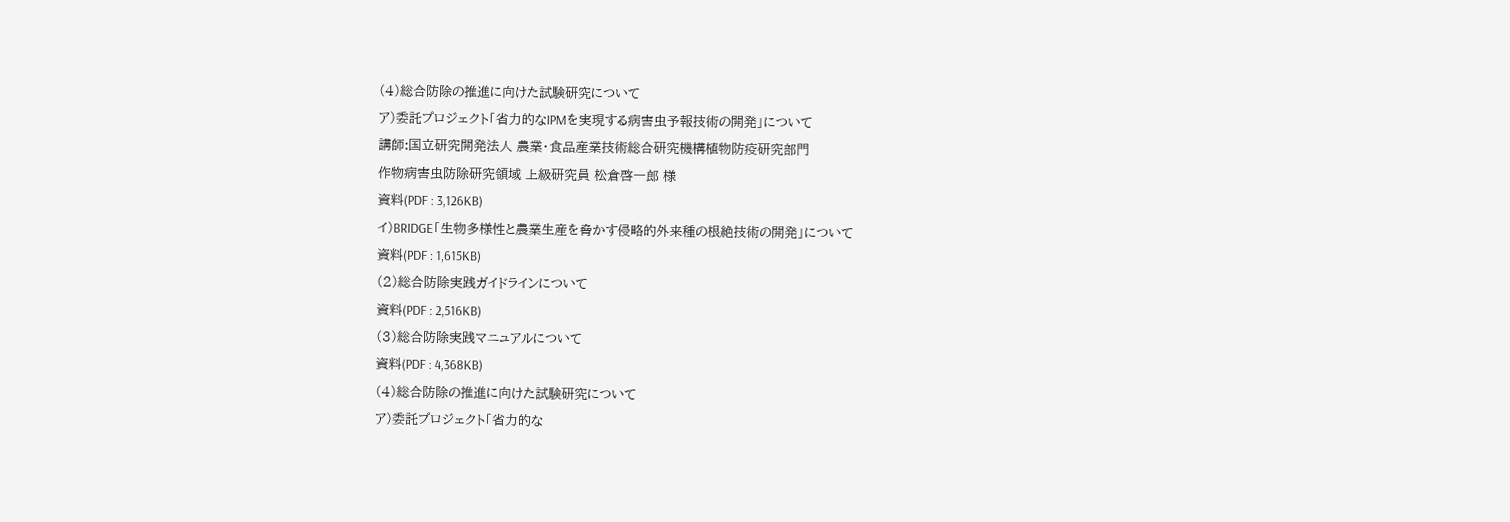(4)総合防除の推進に向けた試験研究について
ア)委託プロジェクト「省力的なIPMを実現する病害虫予報技術の開発」について
講師:国立研究開発法人 農業・食品産業技術総合研究機構植物防疫研究部門
作物病害虫防除研究領域 上級研究員 松倉啓一郎 様
資料(PDF : 3,126KB)
イ)BRIDGE「生物多様性と農業生産を脅かす侵略的外来種の根絶技術の開発」について
資料(PDF : 1,615KB)
(2)総合防除実践ガイドラインについて
資料(PDF : 2,516KB)
(3)総合防除実践マニュアルについて
資料(PDF : 4,368KB)
(4)総合防除の推進に向けた試験研究について
ア)委託プロジェクト「省力的な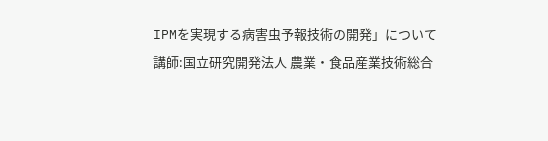IPMを実現する病害虫予報技術の開発」について
講師:国立研究開発法人 農業・食品産業技術総合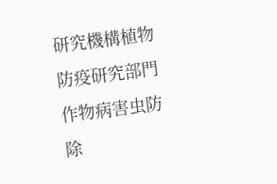研究機構植物防疫研究部門
作物病害虫防除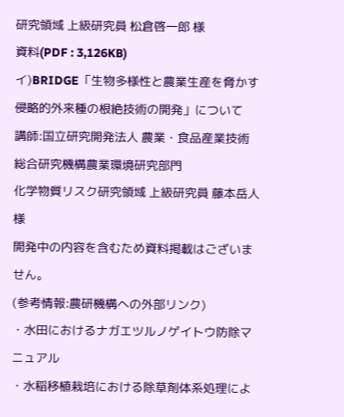研究領域 上級研究員 松倉啓一郎 様
資料(PDF : 3,126KB)
イ)BRIDGE「生物多様性と農業生産を脅かす侵略的外来種の根絶技術の開発」について
講師:国立研究開発法人 農業・食品産業技術総合研究機構農業環境研究部門
化学物質リスク研究領域 上級研究員 藤本岳人 様
開発中の内容を含むため資料掲載はございません。
(参考情報:農研機構への外部リンク)
・水田におけるナガエツルノゲイトウ防除マニュアル
・水稲移植栽培における除草剤体系処理によ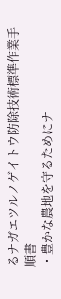るナガエツルノゲイトウ防除技術標準作業手順書
・豊かな農地を守るためにナ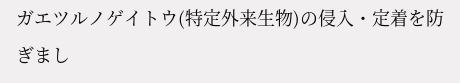ガエツルノゲイトウ(特定外来生物)の侵入・定着を防ぎまし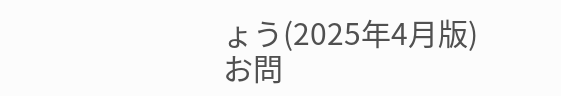ょう(2025年4月版)
お問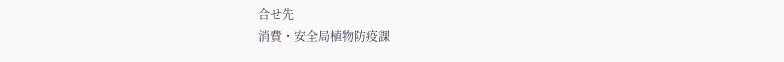合せ先
消費・安全局植物防疫課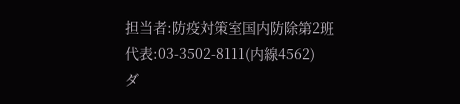担当者:防疫対策室国内防除第2班
代表:03-3502-8111(内線4562)
ダ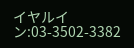イヤルイン:03-3502-3382